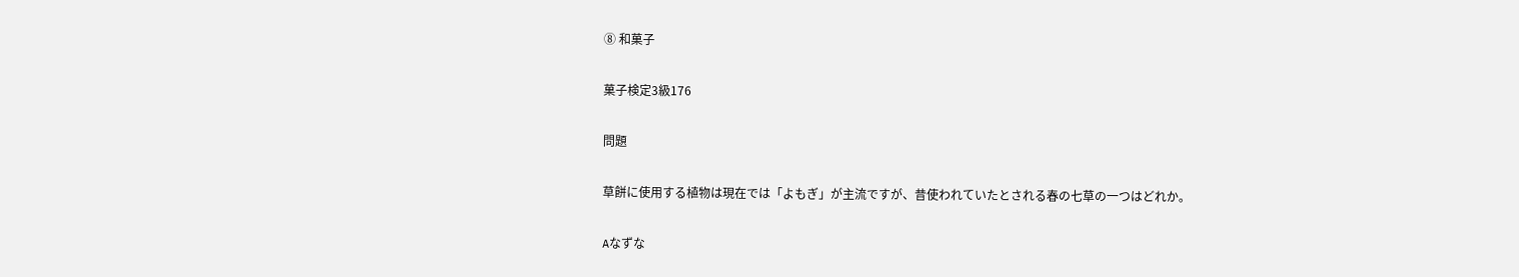⑧ 和菓子

菓子検定3級176

問題

草餅に使用する植物は現在では「よもぎ」が主流ですが、昔使われていたとされる春の七草の一つはどれか。

Aなずな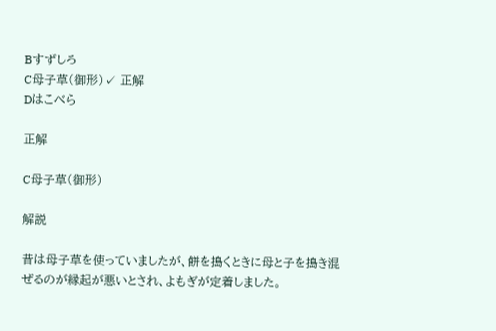Bすずしろ
C母子草(御形)✓ 正解
Dはこべら

正解

C母子草(御形)

解説

昔は母子草を使っていましたが、餅を搗くときに母と子を搗き混ぜるのが縁起が悪いとされ、よもぎが定着しました。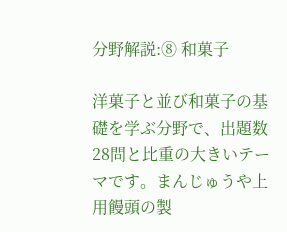分野解説:⑧ 和菓子

洋菓子と並び和菓子の基礎を学ぶ分野で、出題数28問と比重の大きいテーマです。まんじゅうや上用饅頭の製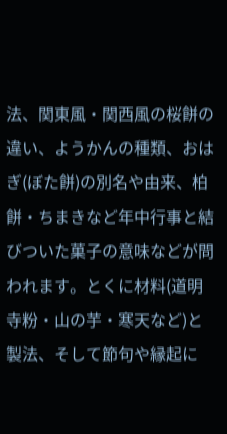法、関東風・関西風の桜餅の違い、ようかんの種類、おはぎ(ぼた餅)の別名や由来、柏餅・ちまきなど年中行事と結びついた菓子の意味などが問われます。とくに材料(道明寺粉・山の芋・寒天など)と製法、そして節句や縁起に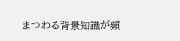まつわる背景知識が頻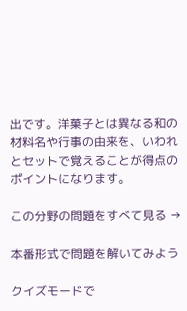出です。洋菓子とは異なる和の材料名や行事の由来を、いわれとセットで覚えることが得点のポイントになります。

この分野の問題をすべて見る →

本番形式で問題を解いてみよう

クイズモードで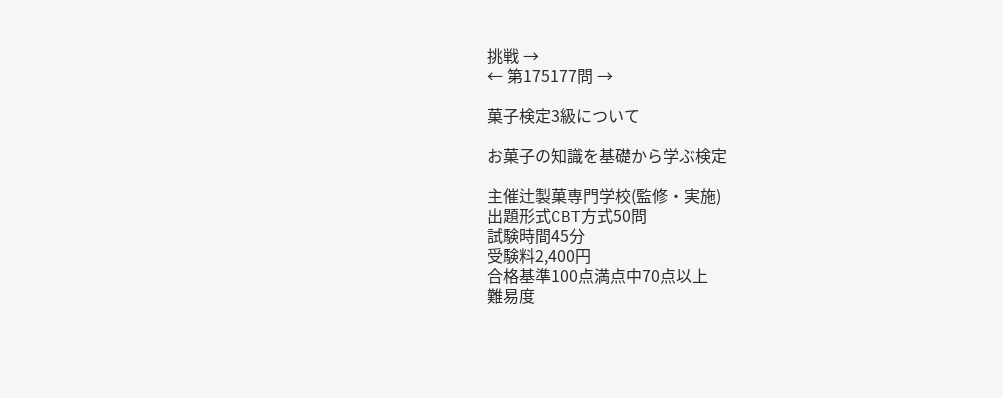挑戦 →
← 第175177問 →

菓子検定3級について

お菓子の知識を基礎から学ぶ検定

主催辻製菓専門学校(監修・実施)
出題形式CBT方式50問
試験時間45分
受験料2,400円
合格基準100点満点中70点以上
難易度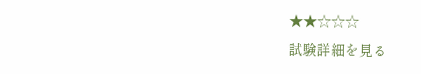★★☆☆☆
試験詳細を見る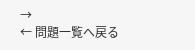→
← 問題一覧へ戻る